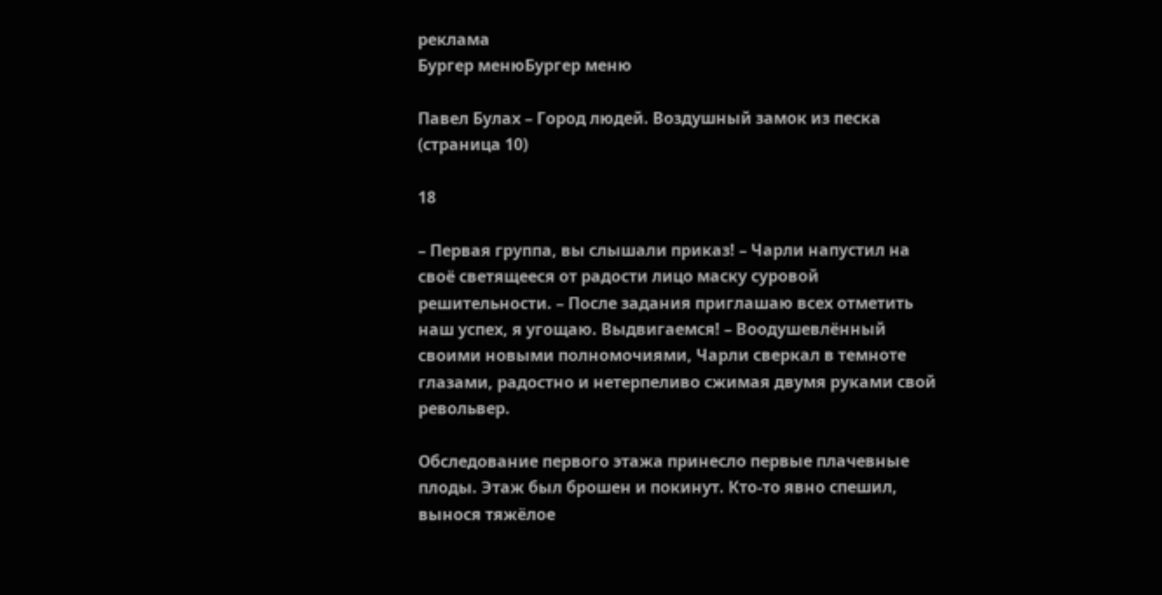реклама
Бургер менюБургер меню

Павел Булах – Город людей. Воздушный замок из песка (страница 10)

18

– Первая группа, вы слышали приказ! – Чарли напустил на своё светящееся от радости лицо маску суровой решительности. – После задания приглашаю всех отметить наш успех, я угощаю. Выдвигаемся! – Воодушевлённый своими новыми полномочиями, Чарли сверкал в темноте глазами, радостно и нетерпеливо сжимая двумя руками свой револьвер.

Обследование первого этажа принесло первые плачевные плоды. Этаж был брошен и покинут. Кто-то явно спешил, вынося тяжёлое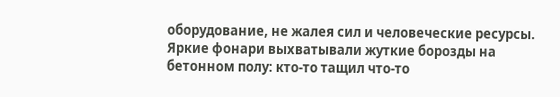оборудование, не жалея сил и человеческие ресурсы. Яркие фонари выхватывали жуткие борозды на бетонном полу: кто-то тащил что-то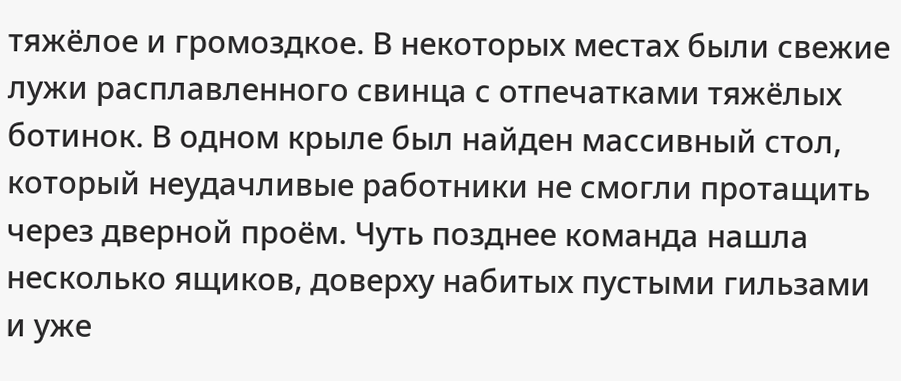тяжёлое и громоздкое. В некоторых местах были свежие лужи расплавленного свинца с отпечатками тяжёлых ботинок. В одном крыле был найден массивный стол, который неудачливые работники не смогли протащить через дверной проём. Чуть позднее команда нашла несколько ящиков, доверху набитых пустыми гильзами и уже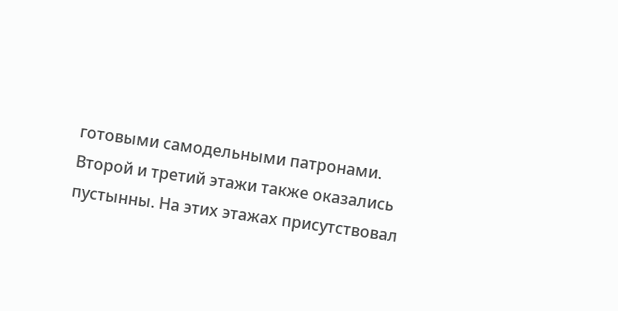готовыми самодельными патронами. Второй и третий этажи также оказались пустынны. На этих этажах присутствовал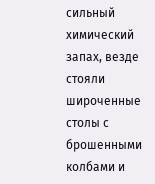сильный химический запах, везде стояли широченные столы с брошенными колбами и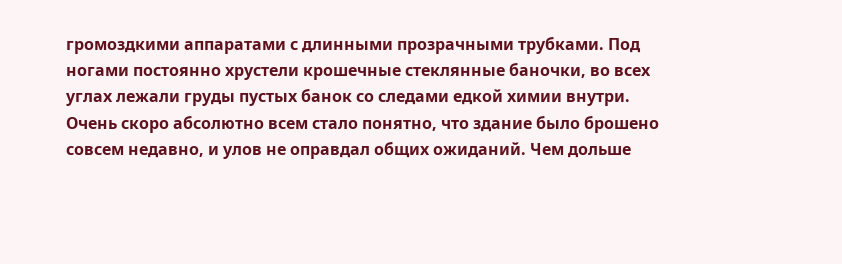громоздкими аппаратами с длинными прозрачными трубками. Под ногами постоянно хрустели крошечные стеклянные баночки, во всех углах лежали груды пустых банок со следами едкой химии внутри. Очень скоро абсолютно всем стало понятно, что здание было брошено совсем недавно, и улов не оправдал общих ожиданий. Чем дольше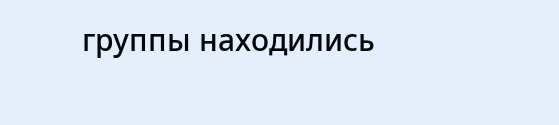группы находились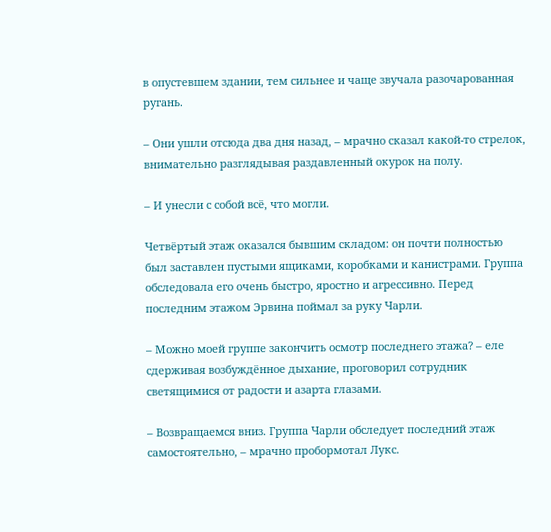в опустевшем здании, тем сильнее и чаще звучала разочарованная ругань.

– Они ушли отсюда два дня назад, – мрачно сказал какой-то стрелок, внимательно разглядывая раздавленный окурок на полу.

– И унесли с собой всё, что могли.

Четвёртый этаж оказался бывшим складом: он почти полностью был заставлен пустыми ящиками, коробками и канистрами. Группа обследовала его очень быстро, яростно и агрессивно. Перед последним этажом Эрвина поймал за руку Чарли.

– Можно моей группе закончить осмотр последнего этажа? – еле сдерживая возбуждённое дыхание, проговорил сотрудник светящимися от радости и азарта глазами.

– Возвращаемся вниз. Группа Чарли обследует последний этаж самостоятельно, – мрачно пробормотал Лукс.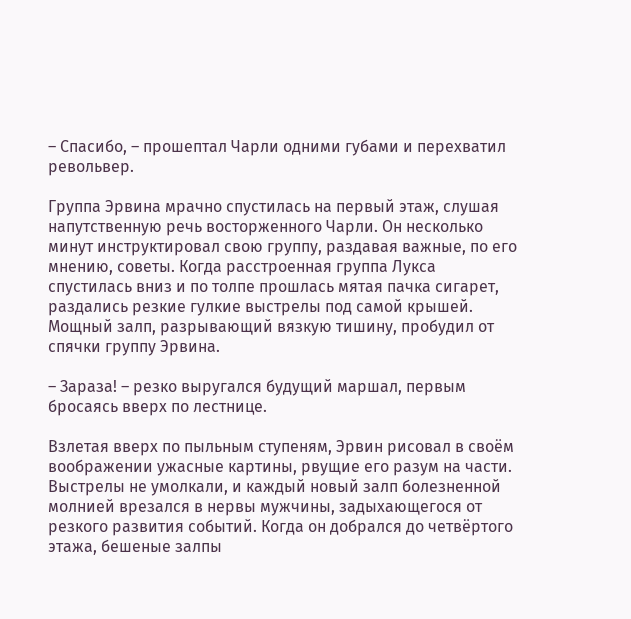– Спасибо, – прошептал Чарли одними губами и перехватил револьвер.

Группа Эрвина мрачно спустилась на первый этаж, слушая напутственную речь восторженного Чарли. Он несколько минут инструктировал свою группу, раздавая важные, по его мнению, советы. Когда расстроенная группа Лукса спустилась вниз и по толпе прошлась мятая пачка сигарет, раздались резкие гулкие выстрелы под самой крышей. Мощный залп, разрывающий вязкую тишину, пробудил от спячки группу Эрвина.

– Зараза! – резко выругался будущий маршал, первым бросаясь вверх по лестнице.

Взлетая вверх по пыльным ступеням, Эрвин рисовал в своём воображении ужасные картины, рвущие его разум на части. Выстрелы не умолкали, и каждый новый залп болезненной молнией врезался в нервы мужчины, задыхающегося от резкого развития событий. Когда он добрался до четвёртого этажа, бешеные залпы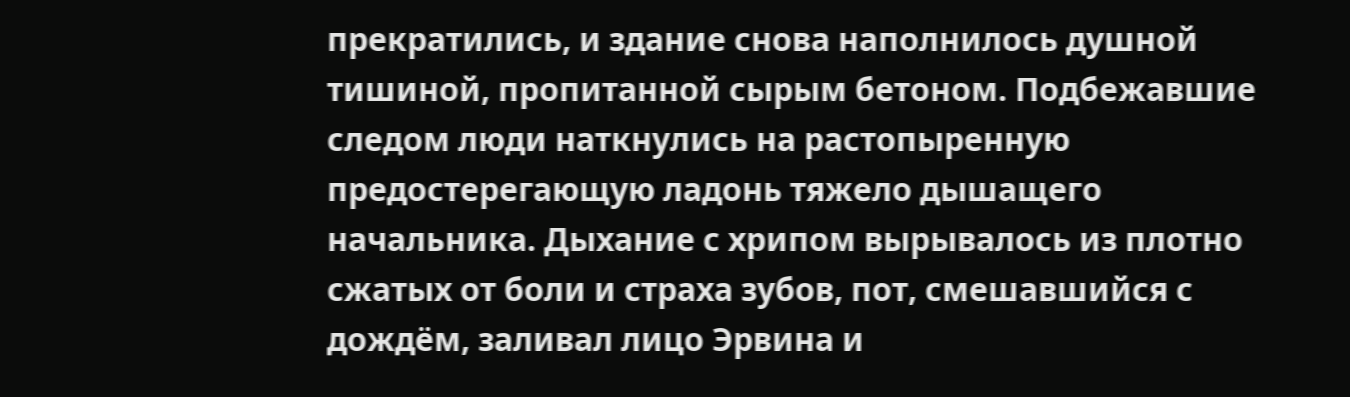прекратились, и здание снова наполнилось душной тишиной, пропитанной сырым бетоном. Подбежавшие следом люди наткнулись на растопыренную предостерегающую ладонь тяжело дышащего начальника. Дыхание с хрипом вырывалось из плотно сжатых от боли и страха зубов, пот, смешавшийся с дождём, заливал лицо Эрвина и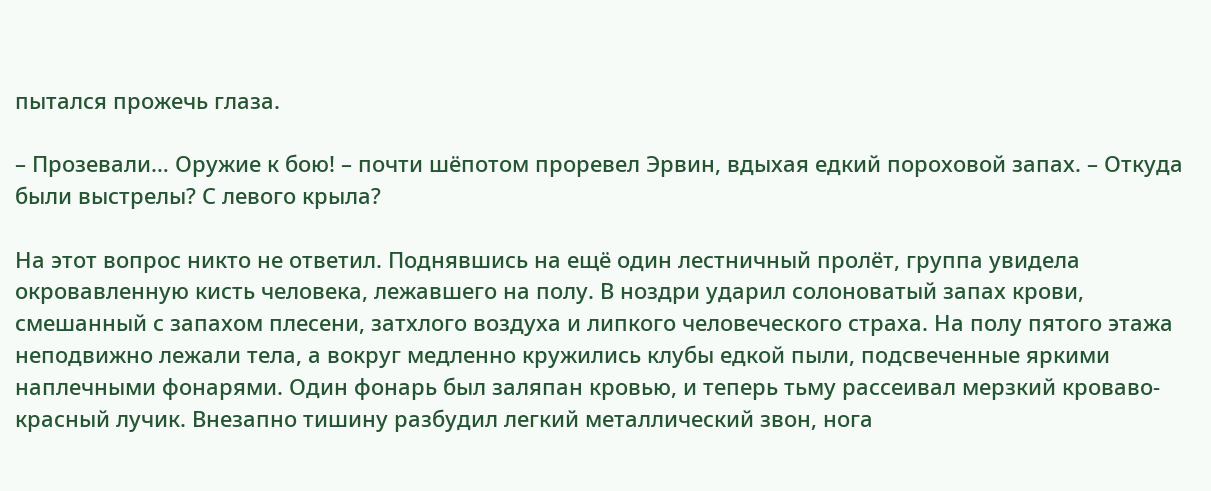пытался прожечь глаза.

– Прозевали… Оружие к бою! – почти шёпотом проревел Эрвин, вдыхая едкий пороховой запах. – Откуда были выстрелы? С левого крыла?

На этот вопрос никто не ответил. Поднявшись на ещё один лестничный пролёт, группа увидела окровавленную кисть человека, лежавшего на полу. В ноздри ударил солоноватый запах крови, смешанный с запахом плесени, затхлого воздуха и липкого человеческого страха. На полу пятого этажа неподвижно лежали тела, а вокруг медленно кружились клубы едкой пыли, подсвеченные яркими наплечными фонарями. Один фонарь был заляпан кровью, и теперь тьму рассеивал мерзкий кроваво-красный лучик. Внезапно тишину разбудил легкий металлический звон, нога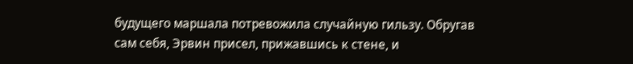будущего маршала потревожила случайную гильзу. Обругав сам себя, Эрвин присел, прижавшись к стене, и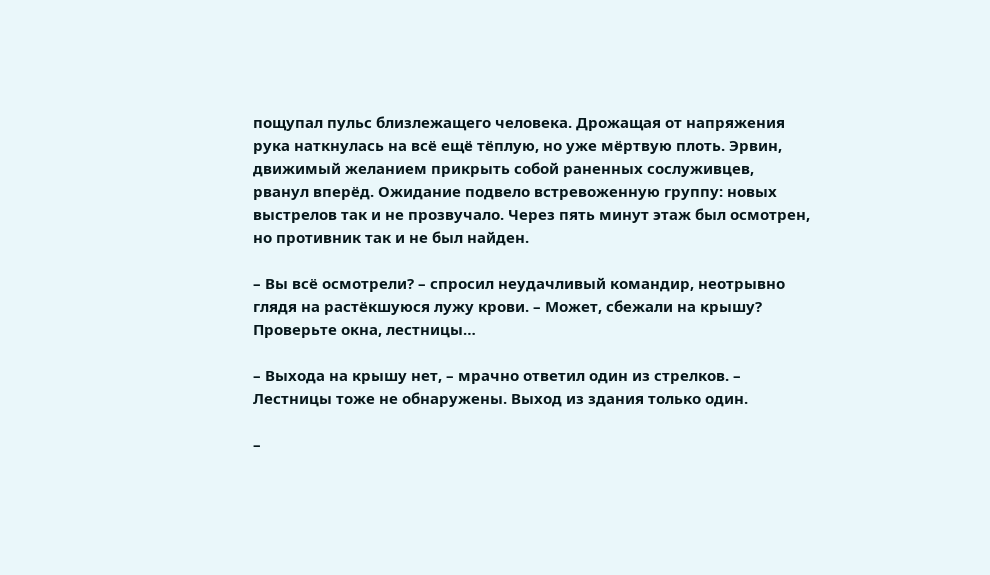пощупал пульс близлежащего человека. Дрожащая от напряжения рука наткнулась на всё ещё тёплую, но уже мёртвую плоть. Эрвин, движимый желанием прикрыть собой раненных сослуживцев, рванул вперёд. Ожидание подвело встревоженную группу: новых выстрелов так и не прозвучало. Через пять минут этаж был осмотрен, но противник так и не был найден.

– Вы всё осмотрели? – спросил неудачливый командир, неотрывно глядя на растёкшуюся лужу крови. – Может, сбежали на крышу? Проверьте окна, лестницы…

– Выхода на крышу нет, – мрачно ответил один из стрелков. – Лестницы тоже не обнаружены. Выход из здания только один.

–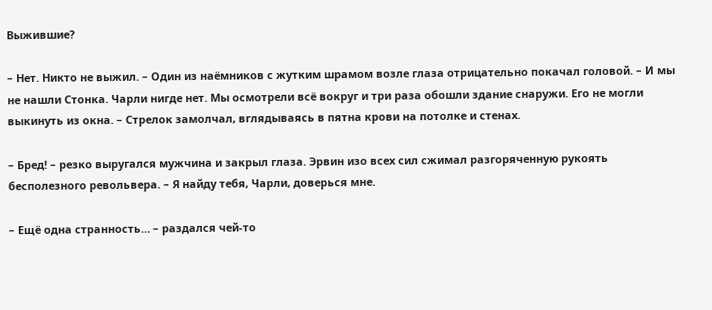Выжившие?

– Нет. Никто не выжил. – Один из наёмников с жутким шрамом возле глаза отрицательно покачал головой. – И мы не нашли Стонка. Чарли нигде нет. Мы осмотрели всё вокруг и три раза обошли здание снаружи. Его не могли выкинуть из окна. – Стрелок замолчал, вглядываясь в пятна крови на потолке и стенах.

– Бред! – резко выругался мужчина и закрыл глаза. Эрвин изо всех сил сжимал разгоряченную рукоять бесполезного револьвера. – Я найду тебя, Чарли, доверься мне.

– Ещё одна странность… – раздался чей-то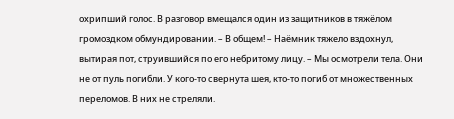охрипший голос. В разговор вмещался один из защитников в тяжёлом громоздком обмундировании. – В общем! – Наёмник тяжело вздохнул, вытирая пот, струившийся по его небритому лицу. – Мы осмотрели тела. Они не от пуль погибли. У кого-то свернута шея, кто-то погиб от множественных переломов. В них не стреляли.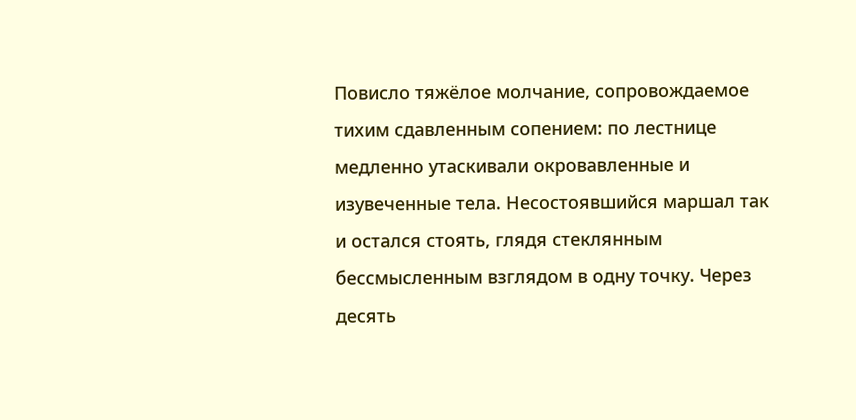Повисло тяжёлое молчание, сопровождаемое тихим сдавленным сопением: по лестнице медленно утаскивали окровавленные и изувеченные тела. Несостоявшийся маршал так и остался стоять, глядя стеклянным бессмысленным взглядом в одну точку. Через десять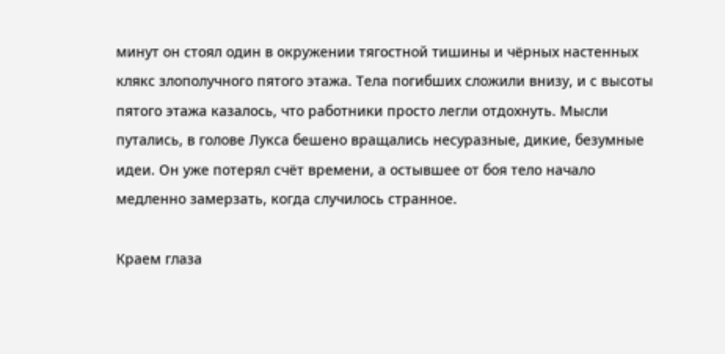минут он стоял один в окружении тягостной тишины и чёрных настенных клякс злополучного пятого этажа. Тела погибших сложили внизу, и с высоты пятого этажа казалось, что работники просто легли отдохнуть. Мысли путались, в голове Лукса бешено вращались несуразные, дикие, безумные идеи. Он уже потерял счёт времени, а остывшее от боя тело начало медленно замерзать, когда случилось странное.

Краем глаза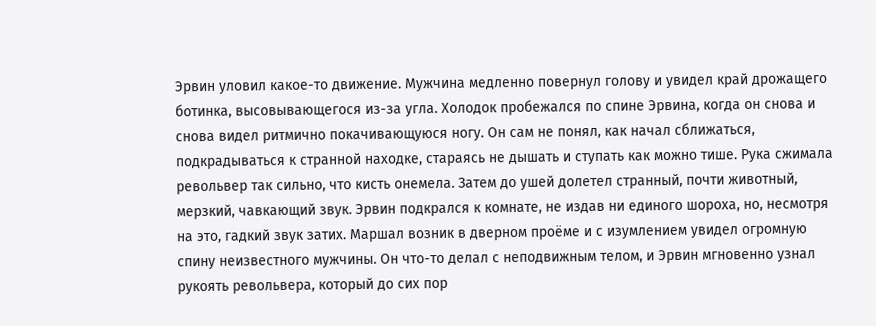Эрвин уловил какое-то движение. Мужчина медленно повернул голову и увидел край дрожащего ботинка, высовывающегося из-за угла. Холодок пробежался по спине Эрвина, когда он снова и снова видел ритмично покачивающуюся ногу. Он сам не понял, как начал сближаться, подкрадываться к странной находке, стараясь не дышать и ступать как можно тише. Рука сжимала револьвер так сильно, что кисть онемела. Затем до ушей долетел странный, почти животный, мерзкий, чавкающий звук. Эрвин подкрался к комнате, не издав ни единого шороха, но, несмотря на это, гадкий звук затих. Маршал возник в дверном проёме и с изумлением увидел огромную спину неизвестного мужчины. Он что-то делал с неподвижным телом, и Эрвин мгновенно узнал рукоять револьвера, который до сих пор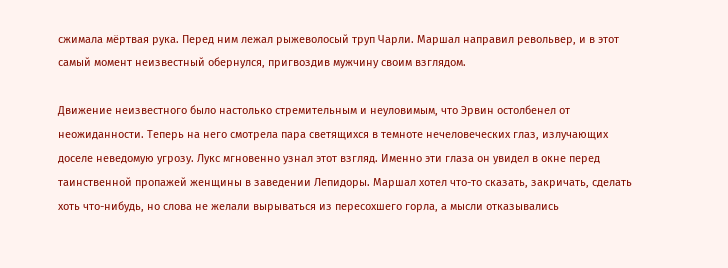сжимала мёртвая рука. Перед ним лежал рыжеволосый труп Чарли. Маршал направил револьвер, и в этот самый момент неизвестный обернулся, пригвоздив мужчину своим взглядом.

Движение неизвестного было настолько стремительным и неуловимым, что Эрвин остолбенел от неожиданности. Теперь на него смотрела пара светящихся в темноте нечеловеческих глаз, излучающих доселе неведомую угрозу. Лукс мгновенно узнал этот взгляд. Именно эти глаза он увидел в окне перед таинственной пропажей женщины в заведении Лепидоры. Маршал хотел что-то сказать, закричать, сделать хоть что-нибудь, но слова не желали вырываться из пересохшего горла, а мысли отказывались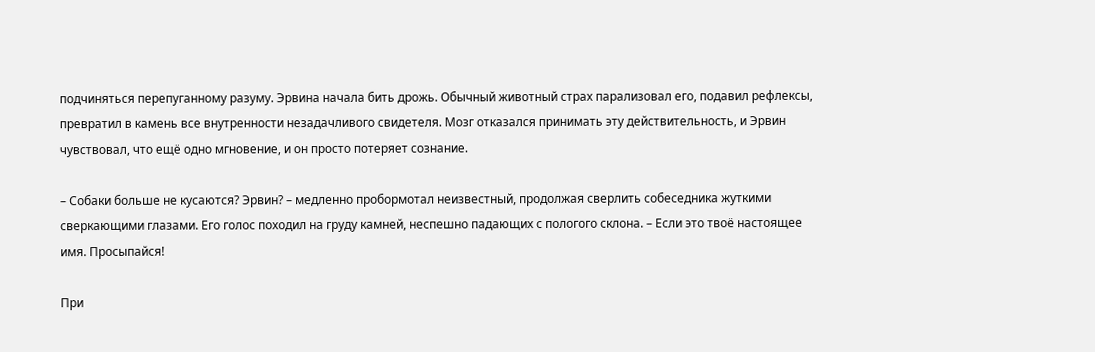подчиняться перепуганному разуму. Эрвина начала бить дрожь. Обычный животный страх парализовал его, подавил рефлексы, превратил в камень все внутренности незадачливого свидетеля. Мозг отказался принимать эту действительность, и Эрвин чувствовал, что ещё одно мгновение, и он просто потеряет сознание.

– Собаки больше не кусаются? Эрвин? – медленно пробормотал неизвестный, продолжая сверлить собеседника жуткими сверкающими глазами. Его голос походил на груду камней, неспешно падающих с пологого склона. – Если это твоё настоящее имя. Просыпайся!

При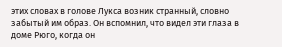этих словах в голове Лукса возник странный, словно забытый им образ. Он вспомнил, что видел эти глаза в доме Рюго, когда он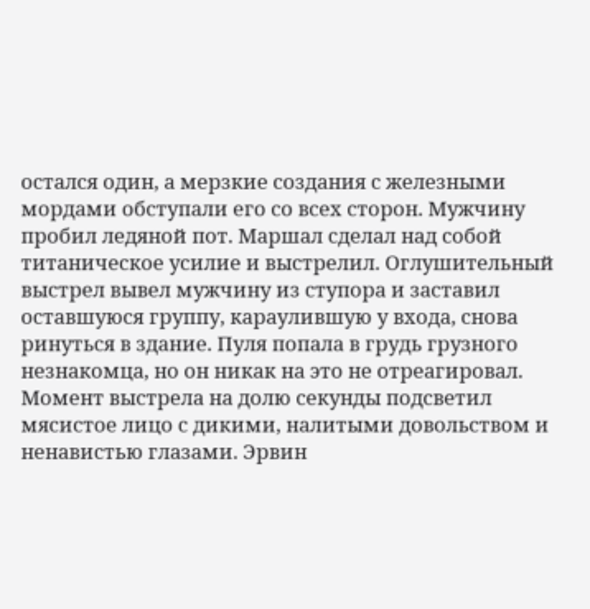остался один, а мерзкие создания с железными мордами обступали его со всех сторон. Мужчину пробил ледяной пот. Маршал сделал над собой титаническое усилие и выстрелил. Оглушительный выстрел вывел мужчину из ступора и заставил оставшуюся группу, караулившую у входа, снова ринуться в здание. Пуля попала в грудь грузного незнакомца, но он никак на это не отреагировал. Момент выстрела на долю секунды подсветил мясистое лицо с дикими, налитыми довольством и ненавистью глазами. Эрвин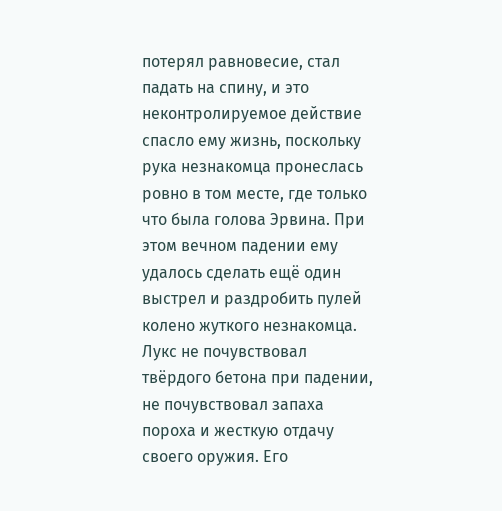потерял равновесие, стал падать на спину, и это неконтролируемое действие спасло ему жизнь, поскольку рука незнакомца пронеслась ровно в том месте, где только что была голова Эрвина. При этом вечном падении ему удалось сделать ещё один выстрел и раздробить пулей колено жуткого незнакомца. Лукс не почувствовал твёрдого бетона при падении, не почувствовал запаха пороха и жесткую отдачу своего оружия. Его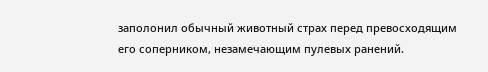заполонил обычный животный страх перед превосходящим его соперником, незамечающим пулевых ранений.